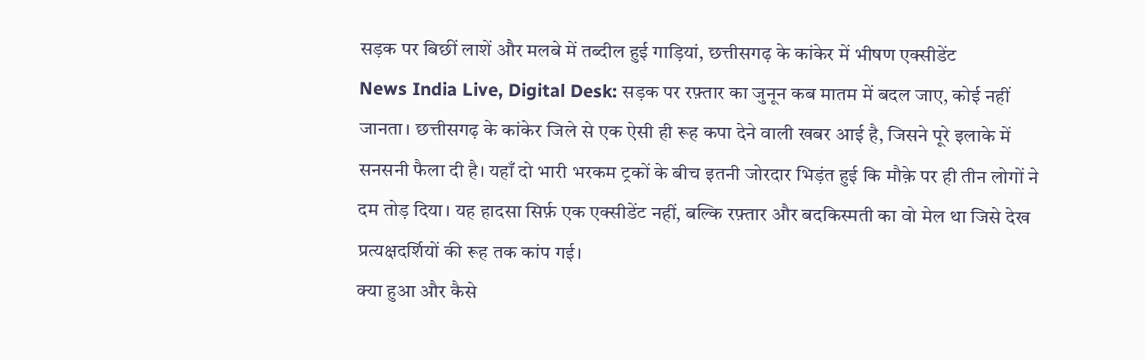सड़क पर बिछीं लाशें और मलबे में तब्दील हुई गाड़ियां, छत्तीसगढ़ के कांकेर में भीषण एक्सीडेंट
News India Live, Digital Desk: सड़क पर रफ़्तार का जुनून कब मातम में बदल जाए, कोई नहीं जानता। छत्तीसगढ़ के कांकेर जिले से एक ऐसी ही रूह कपा देने वाली खबर आई है, जिसने पूरे इलाके में सनसनी फैला दी है। यहाँ दो भारी भरकम ट्रकों के बीच इतनी जोरदार भिड़ंत हुई कि मौक़े पर ही तीन लोगों ने दम तोड़ दिया। यह हादसा सिर्फ़ एक एक्सीडेंट नहीं, बल्कि रफ़्तार और बदकिस्मती का वो मेल था जिसे देख प्रत्यक्षदर्शियों की रूह तक कांप गई।
क्या हुआ और कैसे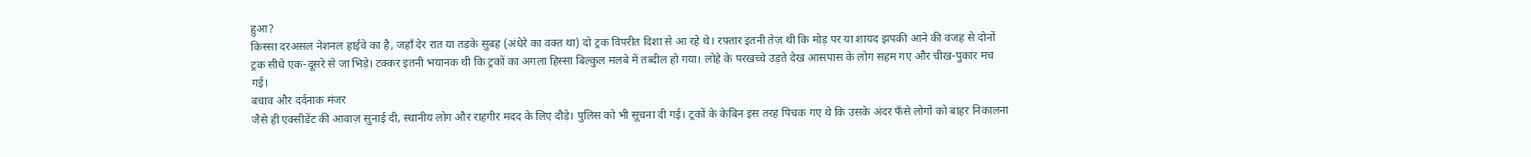हुआ?
किस्सा दरअसल नेशनल हाईवे का है, जहाँ देर रात या तड़के सुबह (अंधेरे का वक्त था) दो ट्रक विपरीत दिशा से आ रहे थे। रफ़्तार इतनी तेज़ थी कि मोड़ पर या शायद झपकी आने की वजह से दोनों ट्रक सीधे एक-दूसरे से जा भिड़े। टक्कर इतनी भयानक थी कि ट्रकों का अगला हिस्सा बिल्कुल मलबे में तब्दील हो गया। लोहे के परखच्चे उड़ते देख आसपास के लोग सहम गए और चीख-पुकार मच गई।
बचाव और दर्दनाक मंजर
जैसे ही एक्सीडेंट की आवाज़ सुनाई दी, स्थानीय लोग और राहगीर मदद के लिए दौड़े। पुलिस को भी सूचना दी गई। ट्रकों के केबिन इस तरह पिचक गए थे कि उसके अंदर फँसे लोगों को बाहर निकालना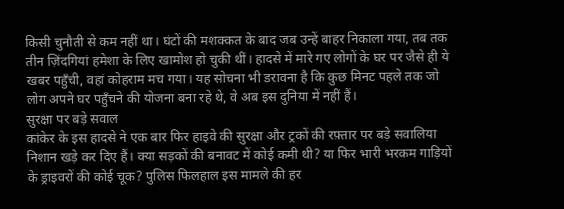किसी चुनौती से कम नहीं था। घंटों की मशक्कत के बाद जब उन्हें बाहर निकाला गया, तब तक तीन ज़िंदगियां हमेशा के लिए खामोश हो चुकी थीं। हादसे में मारे गए लोगों के घर पर जैसे ही ये खबर पहुँची, वहां कोहराम मच गया। यह सोचना भी डरावना है कि कुछ मिनट पहले तक जो लोग अपने घर पहुँचने की योजना बना रहे थे, वे अब इस दुनिया में नहीं हैं।
सुरक्षा पर बड़े सवाल
कांकेर के इस हादसे ने एक बार फिर हाइवे की सुरक्षा और ट्रकों की रफ़्तार पर बड़े सवालिया निशान खड़े कर दिए हैं। क्या सड़कों की बनावट में कोई कमी थी? या फिर भारी भरकम गाड़ियों के ड्राइवरों की कोई चूक? पुलिस फिलहाल इस मामले की हर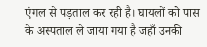एंगल से पड़ताल कर रही है। घायलों को पास के अस्पताल ले जाया गया है जहाँ उनकी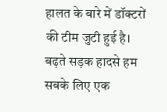हालत के बारे में डॉक्टरों की टीम जुटी हुई है।
बढ़ते सड़क हादसे हम सबके लिए एक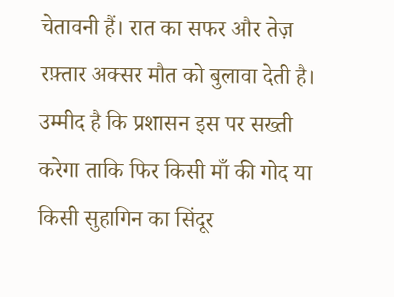चेतावनी हैं। रात का सफर और तेज़ रफ़्तार अक्सर मौत को बुलावा देती है। उम्मीद है कि प्रशासन इस पर सख्ती करेगा ताकि फिर किसी माँ की गोद या किसी सुहागिन का सिंदूर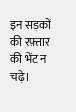इन सड़कों की रफ़्तार की भेंट न चढ़े।